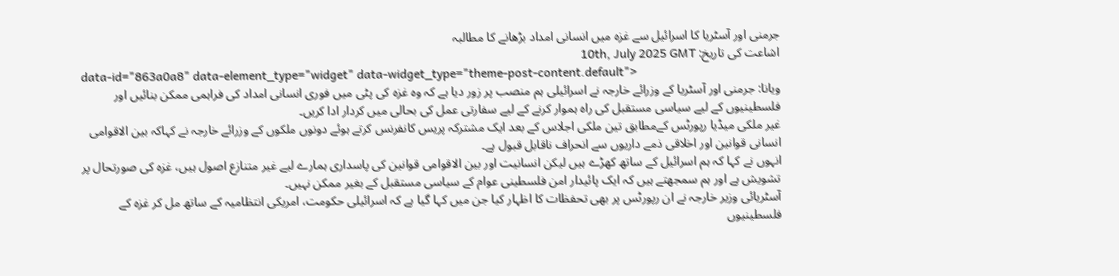جرمنی اور آسٹریا کا اسرائیل سے غزہ میں انسانی امداد بڑھانے کا مطالبہ
اشاعت کی تاریخ: 10th, July 2025 GMT
data-id="863a0a8" data-element_type="widget" data-widget_type="theme-post-content.default">
ویانا: جرمنی اور آسٹریا کے وزرائے خارجہ نے اسرائیلی ہم منصب پر زور دیا ہے کہ وہ غزہ کی پٹی میں فوری انسانی امداد کی فراہمی ممکن بنائیں اور فلسطینیوں کے لیے سیاسی مستقبل کی راہ ہموار کرنے کے لیے سفارتی عمل کی بحالی میں کردار ادا کریں۔
غیر ملکی میڈیا رپورٹس کےمطابق تین ملکی اجلاس کے بعد ایک مشترکہ پریس کانفرنس کرتے ہوئے دونوں ملکوں کے وزرائے خارجہ نے کہاکہ بین الاقوامی انسانی قوانین اور اخلاقی ذمے داریوں سے انحراف ناقابل قبول ہے۔
انہوں نے کہا کہ ہم اسرائیل کے ساتھ کھڑے ہیں لیکن انسانیت اور بین الاقوامی قوانین کی پاسداری ہمارے لیے غیر متنازع اصول ہیں، غزہ کی صورتحال پر تشویش ہے اور ہم سمجھتے ہیں کہ ایک پائیدار امن فلسطینی عوام کے سیاسی مستقبل کے بغیر ممکن نہیں۔
آسٹریائی وزیر خارجہ نے ان رپورٹس پر بھی تحفظات کا اظہار کیا جن میں کہا گیا ہے کہ اسرائیلی حکومت، امریکی انتظامیہ کے ساتھ مل کر غزہ کے فلسطینیوں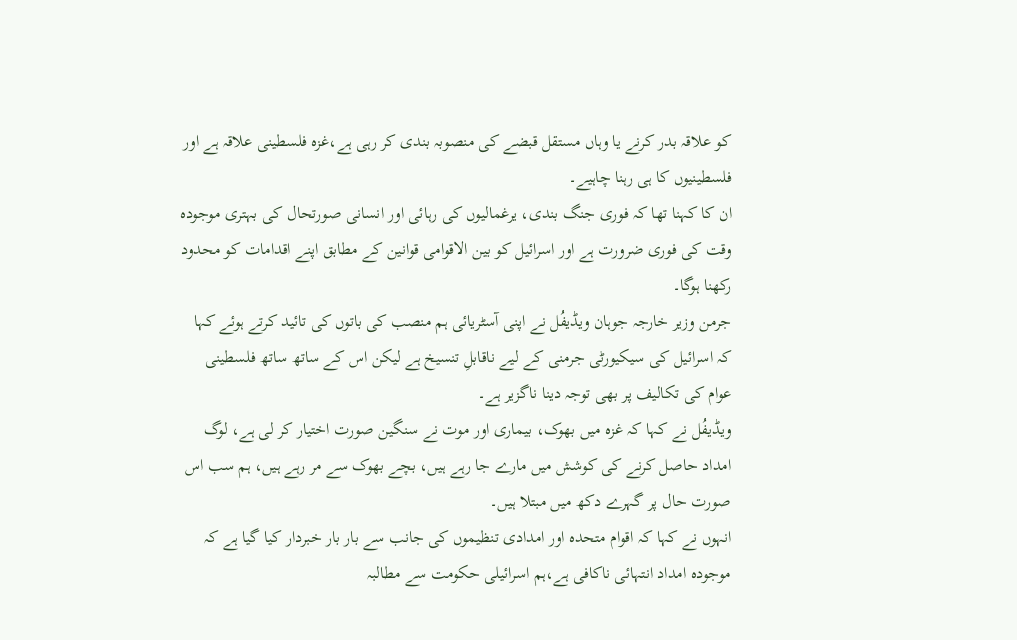کو علاقہ بدر کرنے یا وہاں مستقل قبضے کی منصوبہ بندی کر رہی ہے،غزہ فلسطینی علاقہ ہے اور فلسطینیوں کا ہی رہنا چاہیے۔
ان کا کہنا تھا کہ فوری جنگ بندی، یرغمالیوں کی رہائی اور انسانی صورتحال کی بہتری موجودہ وقت کی فوری ضرورت ہے اور اسرائیل کو بین الاقوامی قوانین کے مطابق اپنے اقدامات کو محدود رکھنا ہوگا۔
جرمن وزیر خارجہ جوہان ویڈیفُل نے اپنی آسٹریائی ہم منصب کی باتوں کی تائید کرتے ہوئے کہا کہ اسرائیل کی سیکیورٹی جرمنی کے لیے ناقابلِ تنسیخ ہے لیکن اس کے ساتھ ساتھ فلسطینی عوام کی تکالیف پر بھی توجہ دینا ناگزیر ہے۔
ویڈیفُل نے کہا کہ غزہ میں بھوک، بیماری اور موت نے سنگین صورت اختیار کر لی ہے، لوگ امداد حاصل کرنے کی کوشش میں مارے جا رہے ہیں، بچے بھوک سے مر رہے ہیں، ہم سب اس صورت حال پر گہرے دکھ میں مبتلا ہیں۔
انہوں نے کہا کہ اقوام متحدہ اور امدادی تنظیموں کی جانب سے بار بار خبردار کیا گیا ہے کہ موجودہ امداد انتہائی ناکافی ہے،ہم اسرائیلی حکومت سے مطالبہ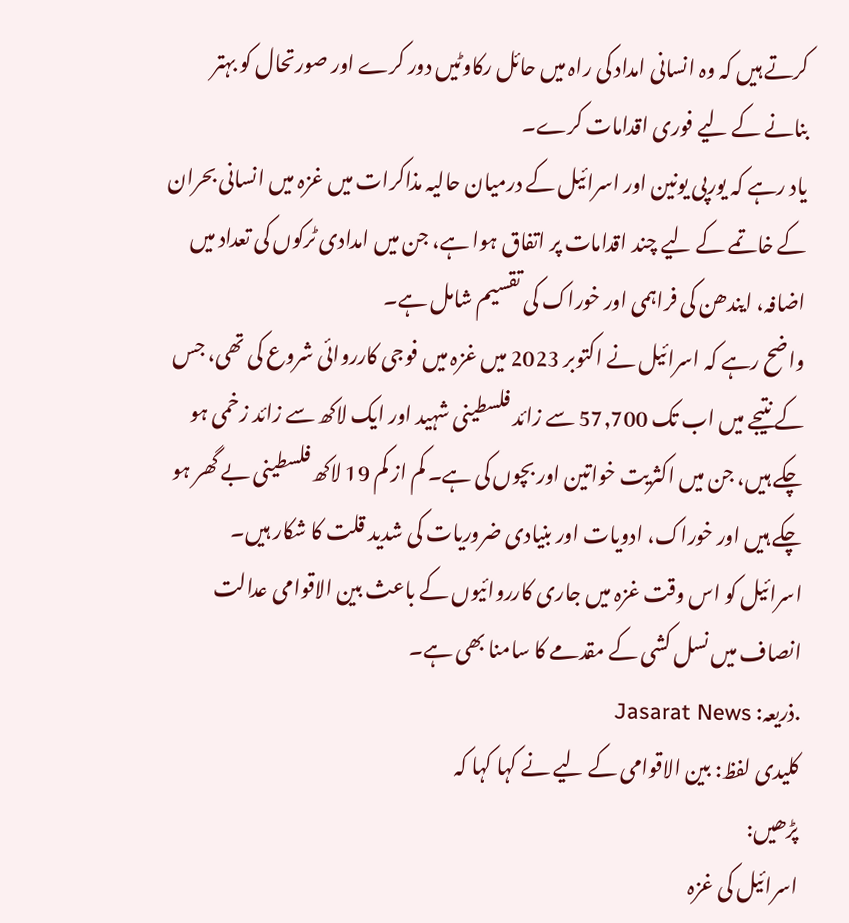کرتے ہیں کہ وہ انسانی امداد کی راہ میں حائل رکاوٹیں دور کرے اور صورتحال کو بہتر بنانے کے لیے فوری اقدامات کرے۔
یاد رہے کہ یورپی یونین اور اسرائیل کے درمیان حالیہ مذاکرات میں غزہ میں انسانی بحران کے خاتمے کے لیے چند اقدامات پر اتفاق ہوا ہے، جن میں امدادی ٹرکوں کی تعداد میں اضافہ، ایندھن کی فراہمی اور خوراک کی تقسیم شامل ہے۔
واضح رہے کہ اسرائیل نے اکتوبر 2023 میں غزہ میں فوجی کارروائی شروع کی تھی، جس کے نتیجے میں اب تک 57,700 سے زائد فلسطینی شہید اور ایک لاکھ سے زائد زخمی ہو چکے ہیں، جن میں اکثریت خواتین اور بچوں کی ہے۔ کم از کم 19 لاکھ فلسطینی بے گھر ہو چکے ہیں اور خوراک، ادویات اور بنیادی ضروریات کی شدید قلت کا شکار ہیں۔
اسرائیل کو اس وقت غزہ میں جاری کارروائیوں کے باعث بین الاقوامی عدالت انصاف میں نسل کشی کے مقدمے کا سامنا بھی ہے۔
.ذریعہ: Jasarat News
کلیدی لفظ: بین الاقوامی کے لیے نے کہا کہا کہ
پڑھیں:
اسرائیل کی غزہ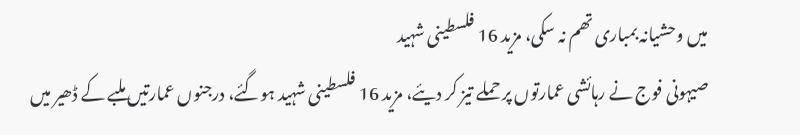میں وحشیانہ بمباری تھم نہ سکی، مزید 16 فلسطینی شہید
صیہونی فوج نے رہائشی عمارتوں پر حملے تیز کر دیئے، مزید 16 فلسطینی شہید ہوگئے، درجنوں عمارتیں ملبے کے ڈھیر میں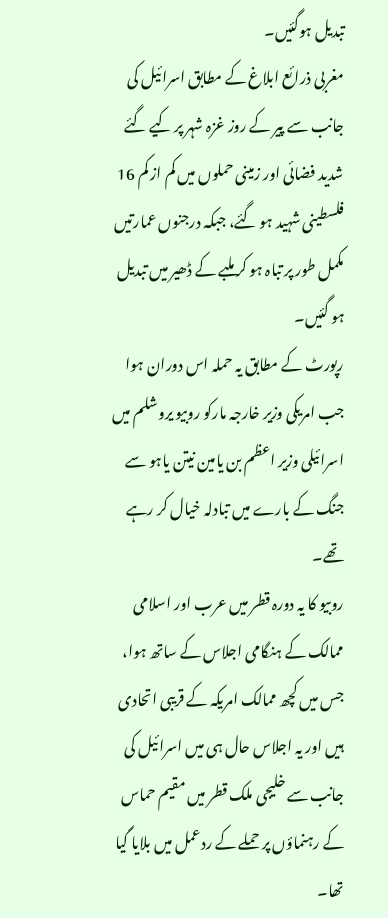تبدیل ہوگئیں۔
مغربی ذرائع ابلاغ کے مطابق اسرائیل کی جانب سے پیر کے روز غزہ شہر پر کیے گئے شدید فضائی اور زمینی حملوں میں کم از کم 16 فلسطینی شہید ہو گئے، جبکہ درجنوں عمارتیں مکمل طور پر تباہ ہو کر ملبے کے ڈھیر میں تبدیل ہو گئیں۔
رپورٹ کے مطابق یہ حملہ اس دوران ہوا جب امریکی وزیر خارجہ مارکو روبیو یروشلم میں اسرائیلی وزیر اعظم بن یامین نیتن یاہو سے جنگ کے بارے میں تبادلہ خیال کر رہے تھے۔
روبیو کا یہ دورہ قطر میں عرب اور اسلامی ممالک کے ہنگامی اجلاس کے ساتھ ہوا، جس میں کچھ ممالک امریکہ کے قریبی اتحادی ہیں اور یہ اجلاس حال ہی میں اسرائیل کی جانب سے خلیجی ملک قطر میں مقیم حماس کے رہنماؤں پر حملے کے ردعمل میں بلایا گیا تھا۔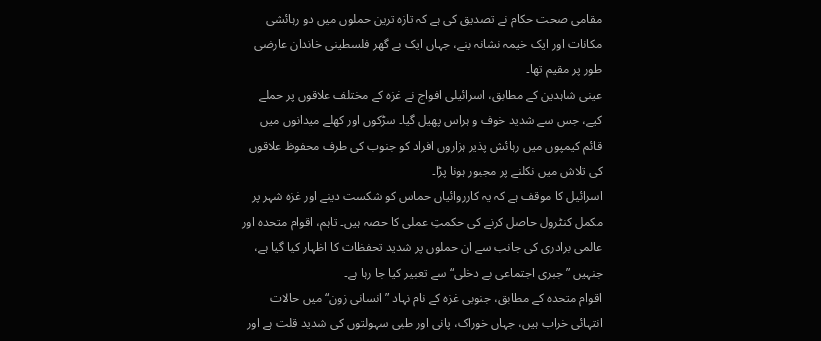مقامی صحت حکام نے تصدیق کی ہے کہ تازہ ترین حملوں میں دو رہائشی مکانات اور ایک خیمہ نشانہ بنے، جہاں ایک بے گھر فلسطینی خاندان عارضی طور پر مقیم تھا۔
عینی شاہدین کے مطابق، اسرائیلی افواج نے غزہ کے مختلف علاقوں پر حملے کیے، جس سے شدید خوف و ہراس پھیل گیا۔ سڑکوں اور کھلے میدانوں میں قائم کیمپوں میں رہائش پذیر ہزاروں افراد کو جنوب کی طرف محفوظ علاقوں کی تلاش میں نکلنے پر مجبور ہونا پڑا۔
اسرائیل کا موقف ہے کہ یہ کارروائیاں حماس کو شکست دینے اور غزہ شہر پر مکمل کنٹرول حاصل کرنے کی حکمتِ عملی کا حصہ ہیں۔ تاہم، اقوام متحدہ اور عالمی برادری کی جانب سے ان حملوں پر شدید تحفظات کا اظہار کیا گیا ہے، جنہیں ”جبری اجتماعی بے دخلی“ سے تعبیر کیا جا رہا ہے۔
اقوام متحدہ کے مطابق، جنوبی غزہ کے نام نہاد ”انسانی زون“ میں حالات انتہائی خراب ہیں، جہاں خوراک، پانی اور طبی سہولتوں کی شدید قلت ہے اور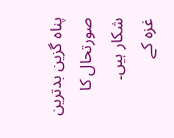پناہ گزین بدترین صورتحال کا شکار ہیں۔
غزہ کے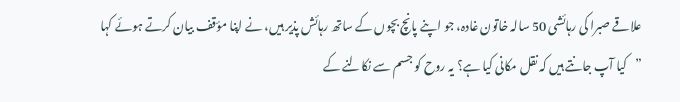علاقے صبرا کی رہائشی 50 سالہ خاتون غادہ، جو اپنے پانچ بچوں کے ساتھ رہائش پذیر ہیں، نے اپنا مؤقف بیان کرتے ہوئے کہا ”کیا آپ جانتے ہیں کہ نقل مکانی کیا ہے؟ یہ روح کو جسم سے نکالنے کے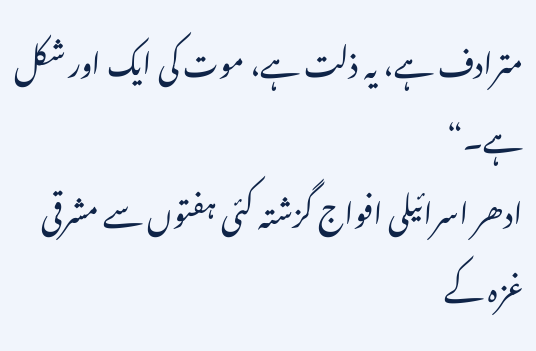مترادف ہے، یہ ذلت ہے، موت کی ایک اور شکل ہے۔“
ادھر اسرائیلی افواج گزشتہ کئی ہفتوں سے مشرقی غزہ کے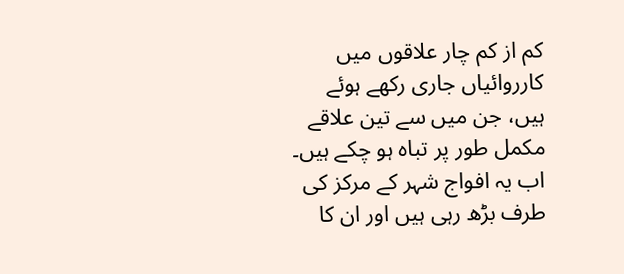کم از کم چار علاقوں میں کارروائیاں جاری رکھے ہوئے ہیں، جن میں سے تین علاقے مکمل طور پر تباہ ہو چکے ہیں۔ اب یہ افواج شہر کے مرکز کی طرف بڑھ رہی ہیں اور ان کا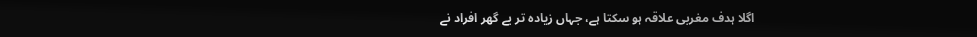اگلا ہدف مغربی علاقہ ہو سکتا ہے، جہاں زیادہ تر بے گھر افراد نے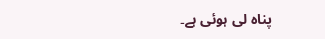پناہ لی ہوئی ہے۔